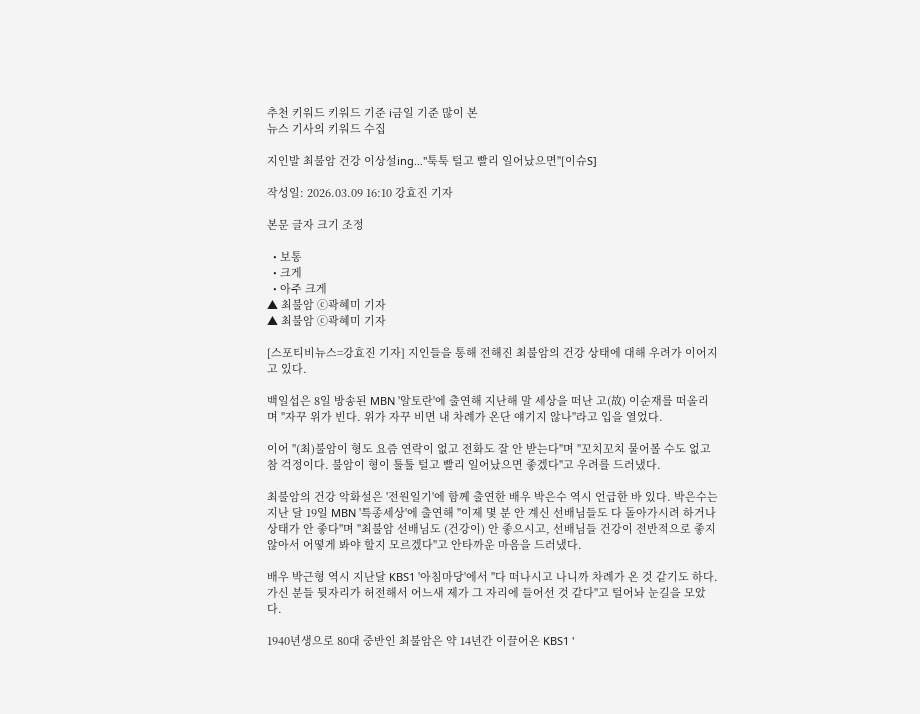추천 키워드 키워드 기준 i금일 기준 많이 본
뉴스 기사의 키워드 수집

지인발 최불암 건강 이상설ing…"툭툭 털고 빨리 일어났으면"[이슈S]

작성일: 2026.03.09 16:10 강효진 기자

본문 글자 크기 조정

  • 보통
  • 크게
  • 아주 크게
▲ 최불암 ⓒ곽혜미 기자
▲ 최불암 ⓒ곽혜미 기자

[스포티비뉴스=강효진 기자] 지인들을 통해 전해진 최불암의 건강 상태에 대해 우려가 이어지고 있다.

백일섭은 8일 방송된 MBN '알토란'에 출연해 지난해 말 세상을 떠난 고(故) 이순재를 떠올리며 "자꾸 위가 빈다. 위가 자꾸 비면 내 차례가 온단 얘기지 않나"라고 입을 열었다.

이어 "(최)불암이 형도 요즘 연락이 없고 전화도 잘 안 받는다"며 "꼬치꼬치 물어볼 수도 없고 참 걱정이다. 불암이 형이 툴툴 털고 빨리 일어났으면 좋겠다"고 우려를 드러냈다.

최불암의 건강 악화설은 '전원일기'에 함께 출연한 배우 박은수 역시 언급한 바 있다. 박은수는 지난 달 19일 MBN '특종세상'에 출연해 "이제 몇 분 안 계신 선배님들도 다 돌아가시려 하거나 상태가 안 좋다"며 "최불암 선배님도 (건강이) 안 좋으시고, 선배님들 건강이 전반적으로 좋지 않아서 어떻게 봐야 할지 모르겠다"고 안타까운 마음을 드러냈다.

배우 박근형 역시 지난달 KBS1 '아침마당'에서 "다 떠나시고 나니까 차례가 온 것 같기도 하다. 가신 분들 뒷자리가 허전해서 어느새 제가 그 자리에 들어선 것 같다"고 털어놔 눈길을 모았다.

1940년생으로 80대 중반인 최불암은 약 14년간 이끌어온 KBS1 '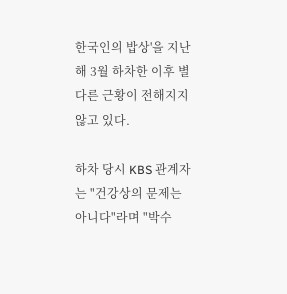한국인의 밥상'을 지난해 3월 하차한 이후 별다른 근황이 전해지지 않고 있다.

하차 당시 KBS 관계자는 "건강상의 문제는 아니다"라며 "박수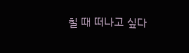칠 때 떠나고 싶다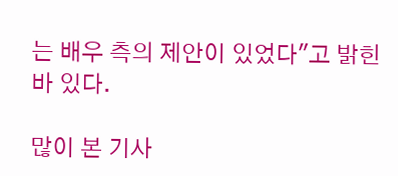는 배우 측의 제안이 있었다"고 밝힌 바 있다.

많이 본 기사